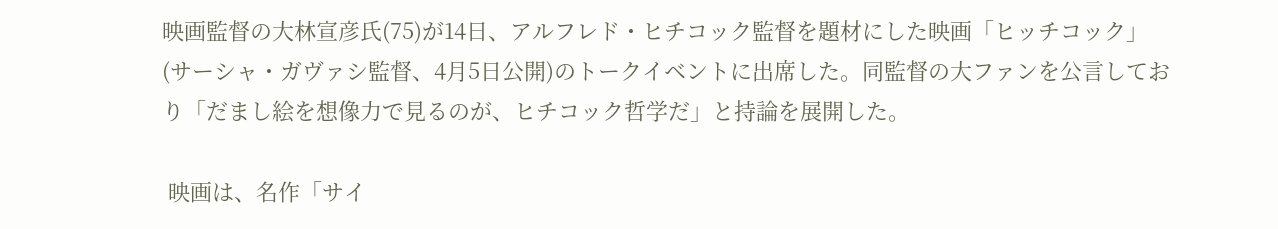映画監督の大林宣彦氏(75)が14日、アルフレド・ヒチコック監督を題材にした映画「ヒッチコック」(サーシャ・ガヴァシ監督、4月5日公開)のトークイベントに出席した。同監督の大ファンを公言しており「だまし絵を想像力で見るのが、ヒチコック哲学だ」と持論を展開した。

 映画は、名作「サイ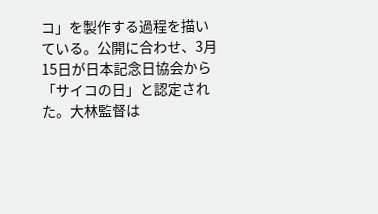コ」を製作する過程を描いている。公開に合わせ、3月15日が日本記念日協会から「サイコの日」と認定された。大林監督は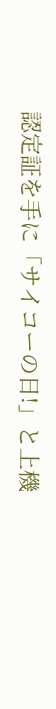認定証を手に「サイコーの日!」と上機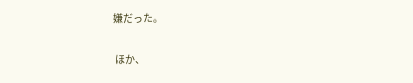嫌だった。

 ほか、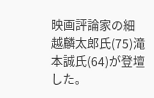映画評論家の細越麟太郎氏(75)滝本誠氏(64)が登壇した。